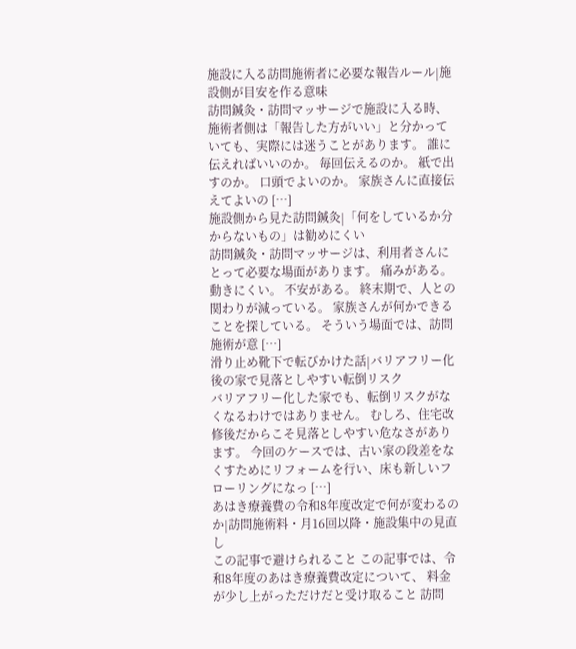施設に入る訪問施術者に必要な報告ルール|施設側が目安を作る意味
訪問鍼灸・訪問マッサージで施設に入る時、施術者側は「報告した方がいい」と分かっていても、実際には迷うことがあります。 誰に伝えればいいのか。 毎回伝えるのか。 紙で出すのか。 口頭でよいのか。 家族さんに直接伝えてよいの […]
施設側から見た訪問鍼灸|「何をしているか分からないもの」は勧めにくい
訪問鍼灸・訪問マッサージは、利用者さんにとって必要な場面があります。 痛みがある。 動きにくい。 不安がある。 終末期で、人との関わりが減っている。 家族さんが何かできることを探している。 そういう場面では、訪問施術が意 […]
滑り止め靴下で転びかけた話|バリアフリー化後の家で見落としやすい転倒リスク
バリアフリー化した家でも、転倒リスクがなくなるわけではありません。 むしろ、住宅改修後だからこそ見落としやすい危なさがあります。 今回のケースでは、古い家の段差をなくすためにリフォームを行い、床も新しいフローリングになっ […]
あはき療養費の令和8年度改定で何が変わるのか|訪問施術料・月16回以降・施設集中の見直し
この記事で避けられること この記事では、令和8年度のあはき療養費改定について、 料金が少し上がっただけだと受け取ること 訪問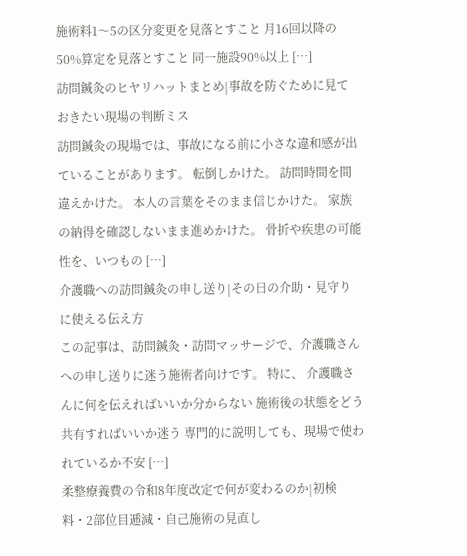施術料1〜5の区分変更を見落とすこと 月16回以降の50%算定を見落とすこと 同一施設90%以上 […]
訪問鍼灸のヒヤリハットまとめ|事故を防ぐために見ておきたい現場の判断ミス
訪問鍼灸の現場では、事故になる前に小さな違和感が出ていることがあります。 転倒しかけた。 訪問時間を間違えかけた。 本人の言葉をそのまま信じかけた。 家族の納得を確認しないまま進めかけた。 骨折や疾患の可能性を、いつもの […]
介護職への訪問鍼灸の申し送り|その日の介助・見守りに使える伝え方
この記事は、訪問鍼灸・訪問マッサージで、介護職さんへの申し送りに迷う施術者向けです。 特に、 介護職さんに何を伝えればいいか分からない 施術後の状態をどう共有すればいいか迷う 専門的に説明しても、現場で使われているか不安 […]
柔整療養費の令和8年度改定で何が変わるのか|初検料・2部位目逓減・自己施術の見直し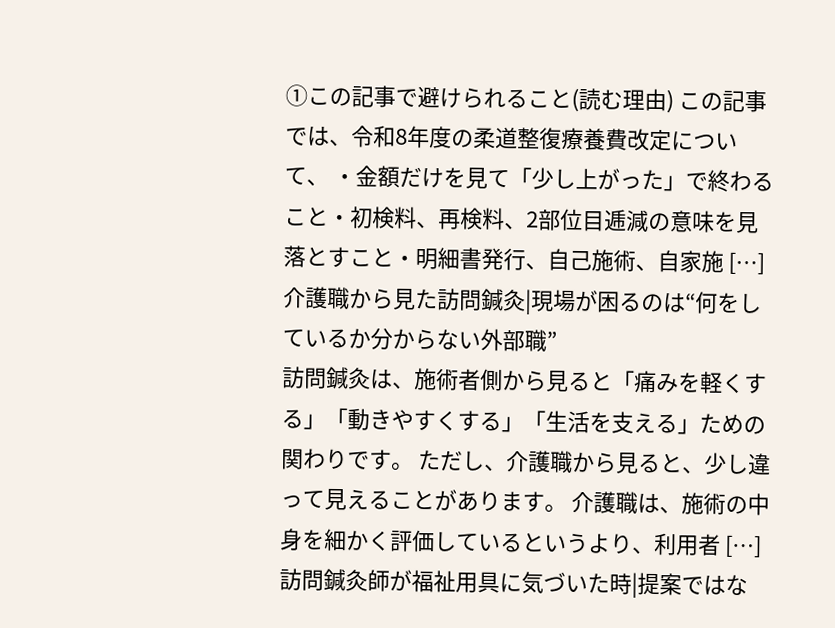①この記事で避けられること(読む理由) この記事では、令和8年度の柔道整復療養費改定について、 ・金額だけを見て「少し上がった」で終わること・初検料、再検料、2部位目逓減の意味を見落とすこと・明細書発行、自己施術、自家施 […]
介護職から見た訪問鍼灸|現場が困るのは“何をしているか分からない外部職”
訪問鍼灸は、施術者側から見ると「痛みを軽くする」「動きやすくする」「生活を支える」ための関わりです。 ただし、介護職から見ると、少し違って見えることがあります。 介護職は、施術の中身を細かく評価しているというより、利用者 […]
訪問鍼灸師が福祉用具に気づいた時|提案ではな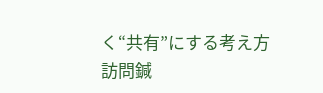く“共有”にする考え方
訪問鍼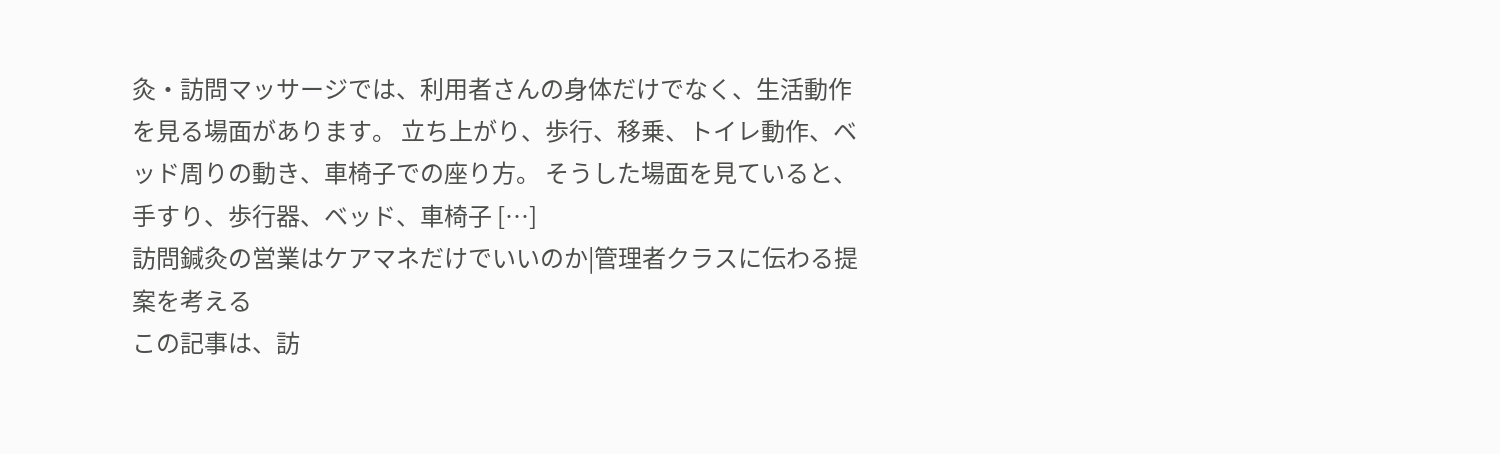灸・訪問マッサージでは、利用者さんの身体だけでなく、生活動作を見る場面があります。 立ち上がり、歩行、移乗、トイレ動作、ベッド周りの動き、車椅子での座り方。 そうした場面を見ていると、手すり、歩行器、ベッド、車椅子 […]
訪問鍼灸の営業はケアマネだけでいいのか|管理者クラスに伝わる提案を考える
この記事は、訪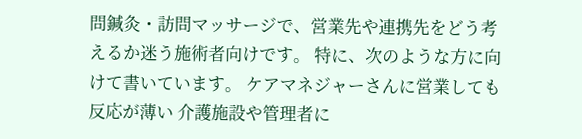問鍼灸・訪問マッサージで、営業先や連携先をどう考えるか迷う施術者向けです。 特に、次のような方に向けて書いています。 ケアマネジャーさんに営業しても反応が薄い 介護施設や管理者に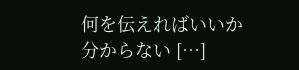何を伝えればいいか分からない […]